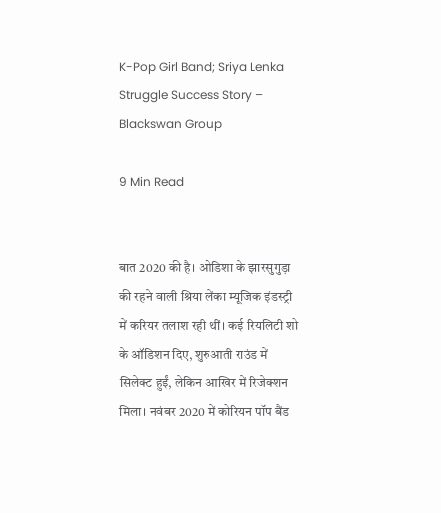K-Pop Girl Band; Sriya Lenka Struggle Success Story – Blackswan Group

9 Min Read


बात 2020 की है। ओडिशा के झारसुगुड़ा की रहने वाली श्रिया लेंका म्यूजिक इंडस्ट्री में करियर तलाश रही थीं। कई रियलिटी शो के ऑडिशन दिए, शुरुआती राउंड में सिलेक्ट हुईं, लेकिन आखिर में रिजेक्शन मिला। नवंबर 2020 में कोरियन पॉप बैंड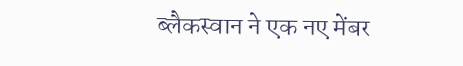ब्लैकस्वान ने एक नए मेंबर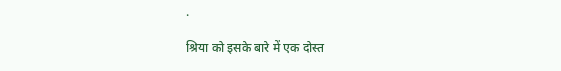.

श्रिया को इसके बारे में एक दोस्त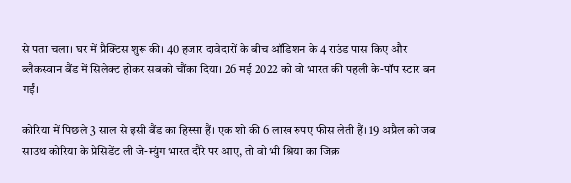से पता चला। घर में प्रैक्टिस शुरू की। 40 हजार दावेदारों के बीच ऑडिशन के 4 राउंड पास किए और ब्लैकस्वान बैंड में सिलेक्ट होकर सबको चौंका दिया। 26 मई 2022 को वो भारत की पहली के-पॉप स्टार बन गईं।

कोरिया में पिछले 3 साल से इसी बैंड का हिस्सा हैं। एक शो की 6 लाख रुपए फीस लेती हैं। 19 अप्रैल को जब साउथ कोरिया के प्रेसिडेंट ली जे-म्युंग भारत दौरे पर आए, तो वो भी श्रिया का जिक्र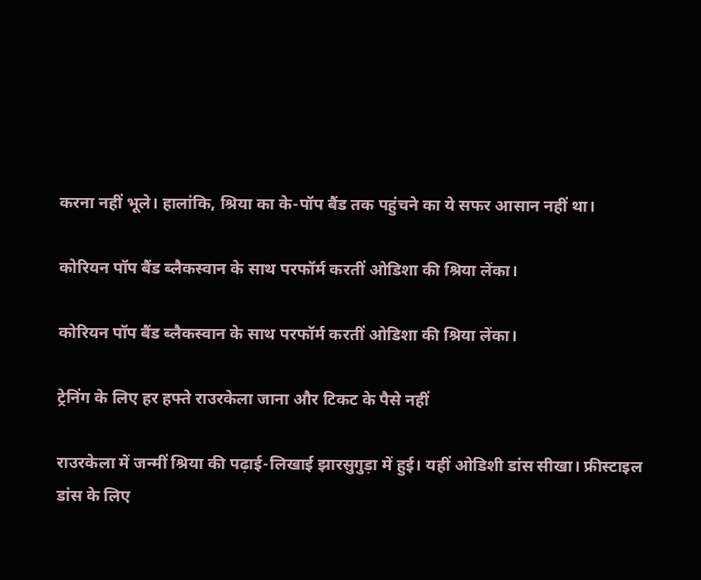करना नहीं भूले। हालांकि, श्रिया का के-पॉप बैंड तक पहुंचने का ये सफर आसान नहीं था।

कोरियन पॉप बैंड ब्लैकस्वान के साथ परफॉर्म करतीं ओडिशा की श्रिया लेंका।

कोरियन पॉप बैंड ब्लैकस्वान के साथ परफॉर्म करतीं ओडिशा की श्रिया लेंका।

ट्रेनिंग के लिए हर हफ्ते राउरकेला जाना और टिकट के पैसे नहीं

राउरकेला में जन्मीं श्रिया की पढ़ाई-लिखाई झारसुगुड़ा में हुई। यहीं ओडिशी डांस सीखा। फ्रीस्टाइल डांस के लिए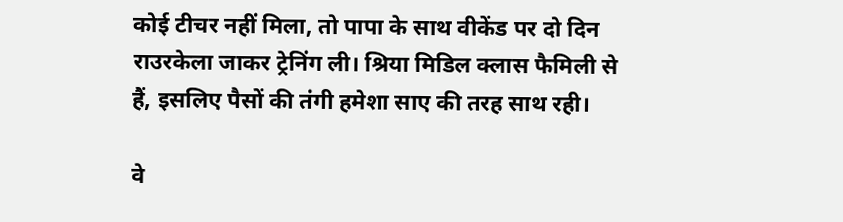कोई टीचर नहीं मिला, तो पापा के साथ वीकेंड पर दो दिन राउरकेला जाकर ट्रेनिंग ली। श्रिया मिडिल क्लास फैमिली से हैं, इसलिए पैसों की तंगी हमेशा साए की तरह साथ रही।

वे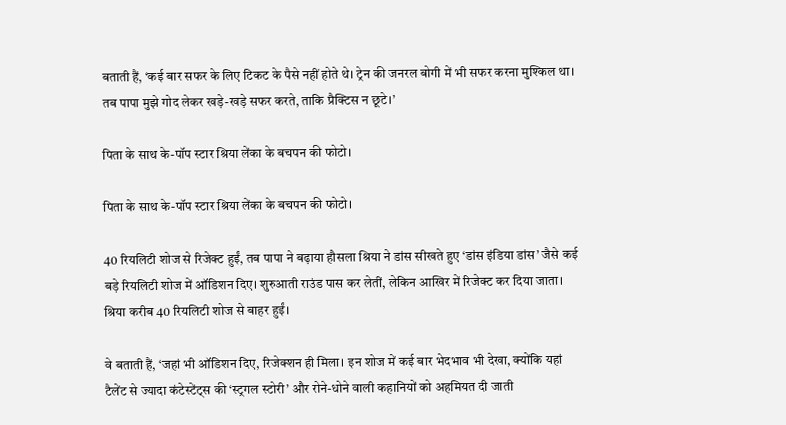बताती हैं, ‘कई बार सफर के लिए टिकट के पैसे नहीं होते थे। ट्रेन की जनरल बोगी में भी सफर करना मुश्किल था। तब पापा मुझे गोद लेकर खड़े-खड़े सफर करते, ताकि प्रैक्टिस न छूटे।’

पिता के साथ के-पॉप स्टार श्रिया लेंका के बचपन की फोटो।

पिता के साथ के-पॉप स्टार श्रिया लेंका के बचपन की फोटो।

40 रियलिटी शोज से रिजेक्ट हुईं, तब पापा ने बढ़ाया हौसला श्रिया ने डांस सीखते हुए ‘डांस इंडिया डांस’ जैसे कई बड़े रियलिटी शोज में ऑडिशन दिए। शुरुआती राउंड पास कर लेतीं, लेकिन आखिर में रिजेक्ट कर दिया जाता। श्रिया करीब 40 रियलिटी शोज से बाहर हुईं।

वे बताती हैं, ‘जहां भी ऑडिशन दिए, रिजेक्शन ही मिला। इन शोज में कई बार भेदभाव भी देखा, क्योंकि यहां टैलेंट से ज्यादा कंटेस्टेंट्स की ‘स्ट्रगल स्टोरी’ और रोने-धोने वाली कहानियों को अहमियत दी जाती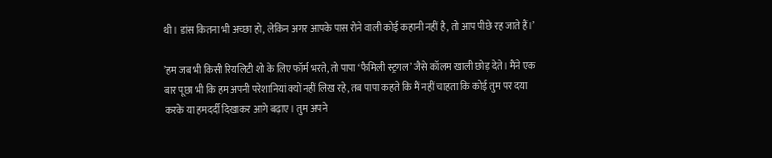थी। डांस कितना भी अच्छा हो, लेकिन अगर आपके पास रोने वाली कोई कहानी नहीं है, तो आप पीछे रह जाते हैं।’

’हम जब भी किसी रियलिटी शो के लिए फॉर्म भरते, तो पापा ‘फैमिली स्ट्रगल’ जैसे कॉलम खाली छोड़ देते। मैंने एक बार पूछा भी कि हम अपनी परेशानियां क्यों नहीं लिख रहे, तब पापा कहते कि मैं नहीं चाहता कि कोई तुम पर दया करके या हमदर्दी दिखाकर आगे बढ़ाए। तुम अपने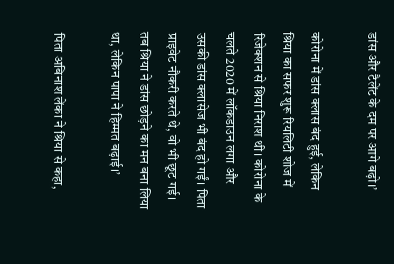डांस और टैलेंट के दम पर आगे बढ़ो।’

कोरोना में डांस क्लास बंद हुई, लेकिन श्रिया का सफर शुरू रियलिटी शोज में रिजेक्शन से श्रिया निराश थी। कोरोना के चलते 2020 में लॉकडाउन लगा और उसकी डांस क्लासेज भी बंद हो गईं। पिता प्राइवेट नौकरी करते थे, वो भी छूट गई। तब श्रिया ने डांस छोड़ने का मन बना लिया था, लेकिन पापा ने हिम्मत बढ़ाई।’

पिता अबिनाश लेंका ने श्रिया से कहा,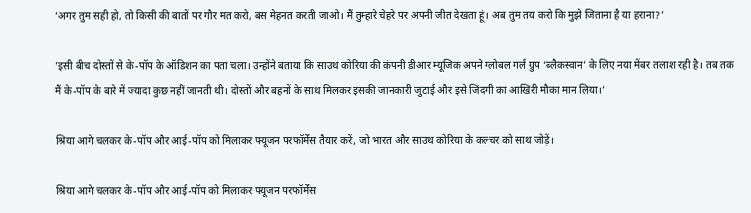‘अगर तुम सही हो, तो किसी की बातों पर गौर मत करो, बस मेहनत करती जाओ। मैं तुम्हारे चेहरे पर अपनी जीत देखता हूं। अब तुम तय करो कि मुझे जिताना है या हराना?‘

’इसी बीच दोस्तों से के-पॉप के ऑडिशन का पता चला। उन्होंने बताया कि साउथ कोरिया की कंपनी डीआर म्यूजिक अपने ग्लोबल गर्ल ग्रुप ‘ब्लैकस्वान’ के लिए नया मेंबर तलाश रही है। तब तक मैं के-पॉप के बारे में ज्यादा कुछ नहीं जानती थी। दोस्तों और बहनों के साथ मिलकर इसकी जानकारी जुटाई और इसे जिंदगी का आखिरी मौका मान लिया।’

श्रिया आगे चलकर के-पॉप और आई-पॉप को मिलाकर फ्यूजन परफॉर्मेंस तैयार करें, जो भारत और साउथ कोरिया के कल्चर को साथ जोड़ें।

श्रिया आगे चलकर के-पॉप और आई-पॉप को मिलाकर फ्यूजन परफॉर्मेंस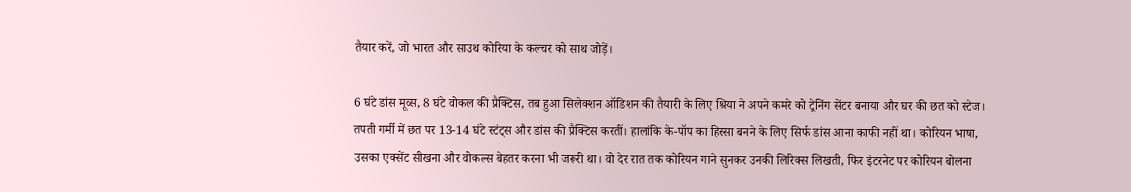तैयार करें, जो भारत और साउथ कोरिया के कल्चर को साथ जोड़ें।

6 घंटे डांस मूव्स, 8 घंटे वोकल की प्रैक्टिस, तब हुआ सिलेक्शन ऑडिशन की तैयारी के लिए श्रिया ने अपने कमरे को ट्रेनिंग सेंटर बनाया और घर की छत को स्टेज। तपती गर्मी में छत पर 13-14 घंटे स्टंट्स और डांस की प्रैक्टिस करतीं। हालांकि के-पॉप का हिस्सा बनने के लिए सिर्फ डांस आना काफी नहीं था। कोरियन भाषा, उसका एक्सेंट सीखना और वोकल्स बेहतर करना भी जरूरी था। वो देर रात तक कोरियन गाने सुनकर उनकी लिरिक्स लिखती, फिर इंटरनेट पर कोरियन बोलना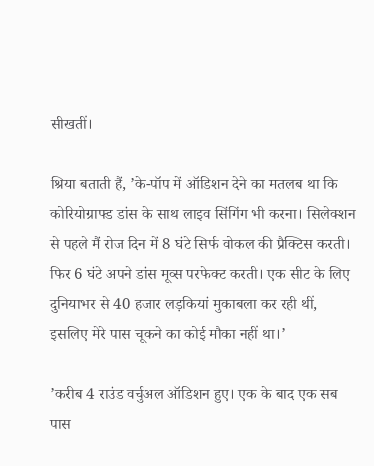सीखतीं।

श्रिया बताती हैं, ’के-पॉप में ऑडिशन देने का मतलब था कि कोरियोग्राफ्ड डांस के साथ लाइव सिंगिंग भी करना। सिलेक्शन से पहले मैं रोज दिन में 8 घंटे सिर्फ वोकल की प्रैक्टिस करती। फिर 6 घंटे अपने डांस मूव्स परफेक्ट करती। एक सीट के लिए दुनियाभर से 40 हजार लड़कियां मुकाबला कर रही थीं, इसलिए मेरे पास चूकने का कोई मौका नहीं था।’

’करीब 4 राउंड वर्चुअल ऑडिशन हुए। एक के बाद एक सब पास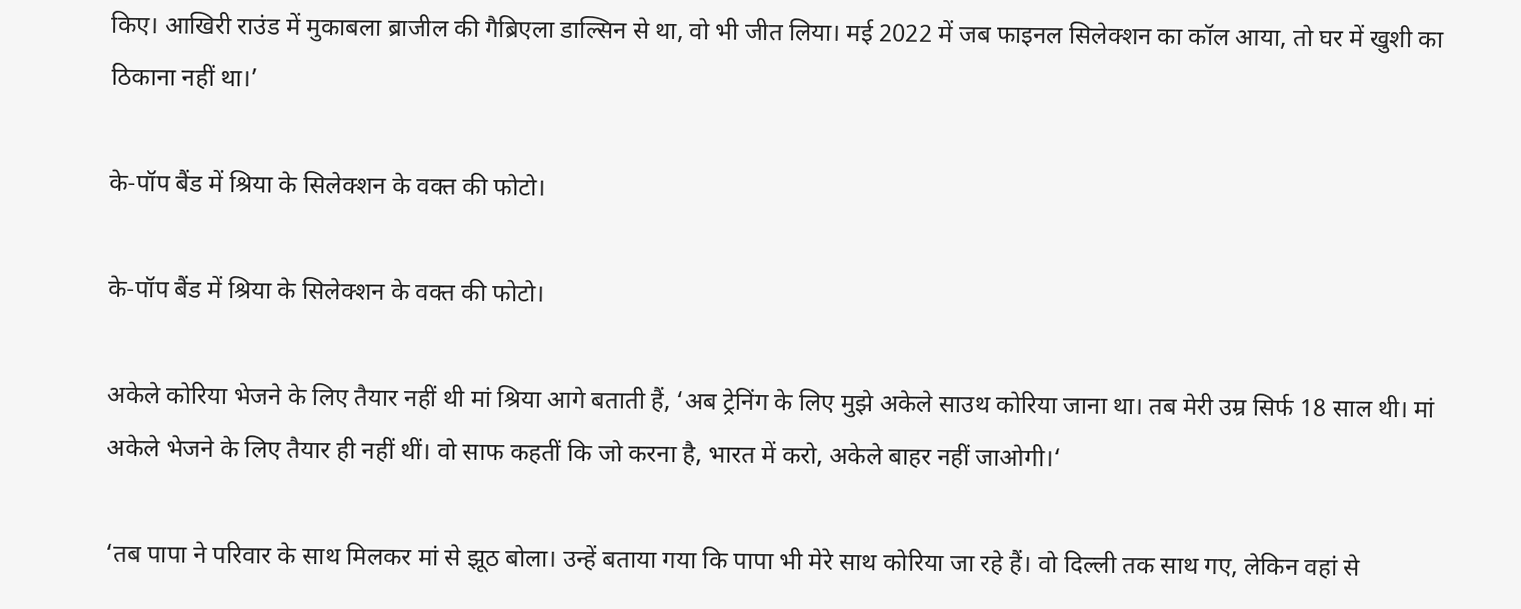किए। आखिरी राउंड में मुकाबला ब्राजील की गैब्रिएला डाल्सिन से था, वो भी जीत लिया। मई 2022 में जब फाइनल सिलेक्शन का कॉल आया, तो घर में खुशी का ठिकाना नहीं था।’

के-पॉप बैंड में श्रिया के सिलेक्शन के वक्त की फोटो।

के-पॉप बैंड में श्रिया के सिलेक्शन के वक्त की फोटो।

अकेले कोरिया भेजने के लिए तैयार नहीं थी मां श्रिया आगे बताती हैं, ‘अब ट्रेनिंग के लिए मुझे अकेले साउथ कोरिया जाना था। तब मेरी उम्र सिर्फ 18 साल थी। मां अकेले भेजने के लिए तैयार ही नहीं थीं। वो साफ कहतीं कि जो करना है, भारत में करो, अकेले बाहर नहीं जाओगी।‘

‘तब पापा ने परिवार के साथ मिलकर मां से झूठ बोला। उन्हें बताया गया कि पापा भी मेरे साथ कोरिया जा रहे हैं। वो दिल्ली तक साथ गए, लेकिन वहां से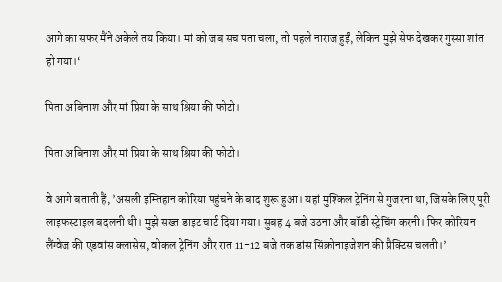आगे का सफर मैंने अकेले तय किया। मां को जब सच पता चला, तो पहले नाराज हुईं, लेकिन मुझे सेफ देखकर गुस्सा शांत हो गया।‘

पिता अबिनाश और मां प्रिया के साथ श्रिया की फोटो।

पिता अबिनाश और मां प्रिया के साथ श्रिया की फोटो।

वे आगे बताती हैं, ’असली इम्तिहान कोरिया पहुंचने के बाद शुरू हुआ। यहां मुश्किल ट्रेनिंग से गुजरना था, जिसके लिए पूरी लाइफस्टाइल बदलनी थी। मुझे सख्त डाइट चार्ट दिया गया। सुबह 4 बजे उठना और बॉडी स्ट्रेचिंग करनी। फिर कोरियन लैंग्वेज की एडवांस क्लासेस, वोकल ट्रेनिंग और रात 11-12 बजे तक डांस सिंक्रोनाइजेशन की प्रैक्टिस चलती।’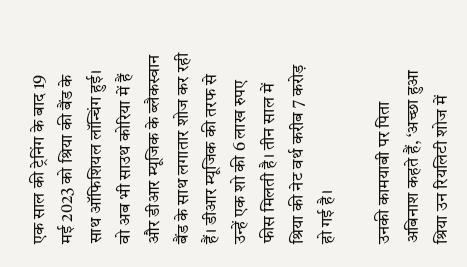एक साल की ट्रेनिंग के बाद 19 मई 2023 को श्रिया की बैंड के साथ ऑफिशियल लॉन्चिंग हुई। वो अब भी साउथ कोरिया में हैं और डीआर म्यूजिक के ब्लैकस्वान बैंड के साथ लगातार शोज कर रही हैं। डीआर म्यूजिक की तरफ से उन्हें एक शो की 6 लाख रुपए फीस मिलती है। तीन साल में श्रिया की नेट वर्थ करीब 7 करोड़ हो गई है।

उनकी कामयाबी पर पिता अबिनाश कहते हैं, ‘अच्छा हुआ श्रिया उन रियलिटी शोज में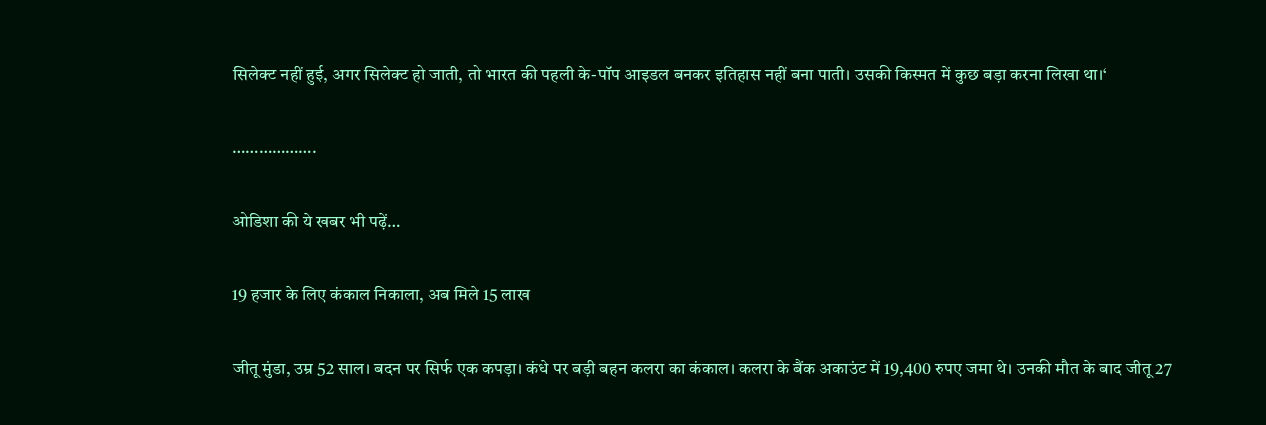सिलेक्ट नहीं हुई, अगर सिलेक्ट हो जाती, तो भारत की पहली के-पॉप आइडल बनकर इतिहास नहीं बना पाती। उसकी किस्मत में कुछ बड़ा करना लिखा था।‘

……………….

ओडिशा की ये खबर भी पढ़ें…

19 हजार के लिए कंकाल निकाला, अब मिले 15 लाख

जीतू मुंडा, उम्र 52 साल। बदन पर सिर्फ एक कपड़ा। कंधे पर बड़ी बहन कलरा का कंकाल। कलरा के बैंक अकाउंट में 19,400 रुपए जमा थे। उनकी मौत के बाद जीतू 27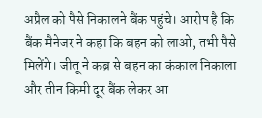अप्रैल को पैसे निकालने बैंक पहुंचे। आरोप है कि बैंक मैनेजर ने कहा कि बहन को लाओ, तभी पैसे मिलेंगे। जीतू ने कब्र से बहन का कंकाल निकाला और तीन किमी दूर बैंक लेकर आ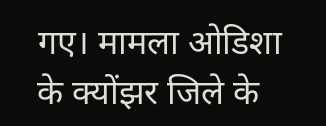गए। मामला ओडिशा के क्योंझर जिले के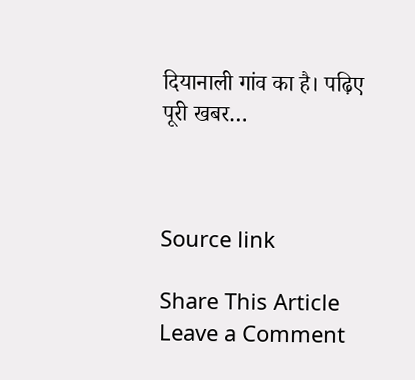दियानाली गांव का है। पढ़िए पूरी खबर…



Source link

Share This Article
Leave a Comment